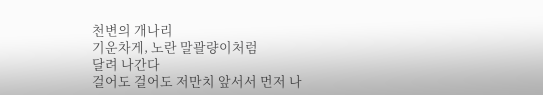천변의 개나리
기운차게, 노란 말괄량이처럼
달려 나간다
걸어도 걸어도 저만치 앞서서 먼저 나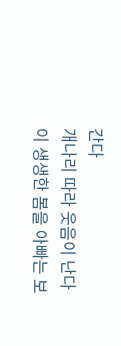간다
개나리 따라 웃음이 난다
이 생생한 봄을 아빠는 보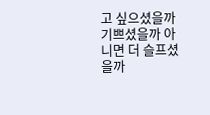고 싶으셨을까
기쁘셨을까 아니면 더 슬프셨을까